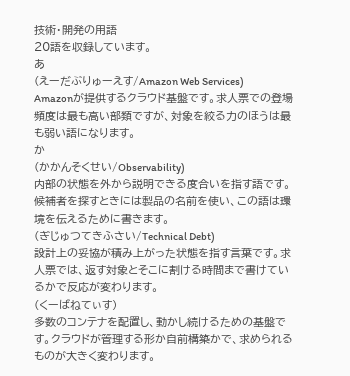技術・開発の用語
20語を収録しています。
あ
(えーだぶりゅーえす/Amazon Web Services)
Amazonが提供するクラウド基盤です。求人票での登場頻度は最も高い部類ですが、対象を絞る力のほうは最も弱い語になります。
か
(かかんそくせい/Observability)
内部の状態を外から説明できる度合いを指す語です。候補者を探すときには製品の名前を使い、この語は環境を伝えるために書きます。
(ぎじゅつてきふさい/Technical Debt)
設計上の妥協が積み上がった状態を指す言葉です。求人票では、返す対象とそこに割ける時間まで書けているかで反応が変わります。
(くーばねてぃす)
多数のコンテナを配置し、動かし続けるための基盤です。クラウドが管理する形か自前構築かで、求められるものが大きく変わります。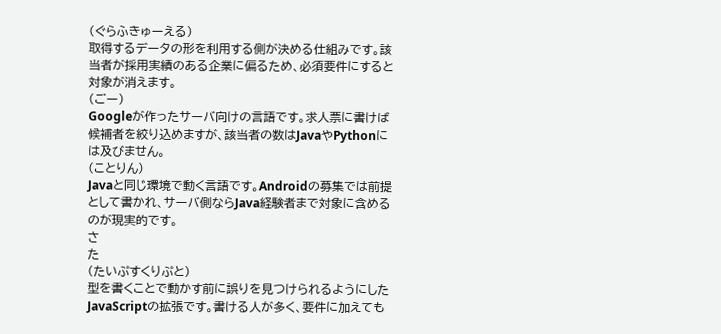(ぐらふきゅーえる)
取得するデータの形を利用する側が決める仕組みです。該当者が採用実績のある企業に偏るため、必須要件にすると対象が消えます。
(ごー)
Googleが作ったサーバ向けの言語です。求人票に書けば候補者を絞り込めますが、該当者の数はJavaやPythonには及びません。
(ことりん)
Javaと同じ環境で動く言語です。Androidの募集では前提として書かれ、サーバ側ならJava経験者まで対象に含めるのが現実的です。
さ
た
(たいぷすくりぷと)
型を書くことで動かす前に誤りを見つけられるようにしたJavaScriptの拡張です。書ける人が多く、要件に加えても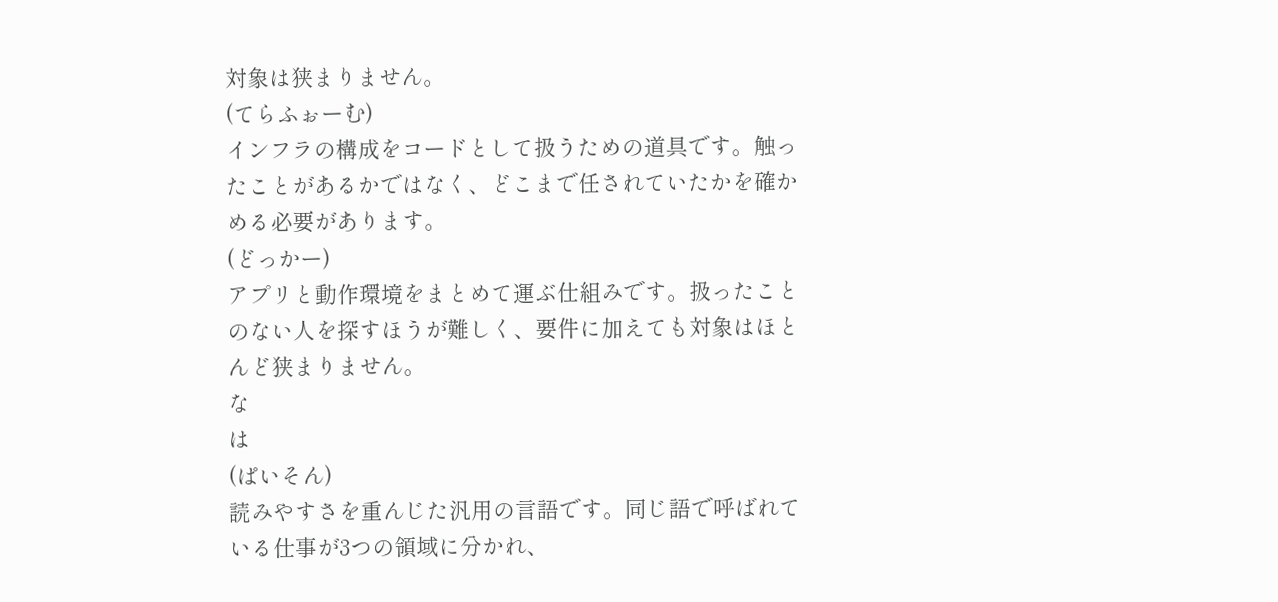対象は狭まりません。
(てらふぉーむ)
インフラの構成をコードとして扱うための道具です。触ったことがあるかではなく、どこまで任されていたかを確かめる必要があります。
(どっかー)
アプリと動作環境をまとめて運ぶ仕組みです。扱ったことのない人を探すほうが難しく、要件に加えても対象はほとんど狭まりません。
な
は
(ぱいそん)
読みやすさを重んじた汎用の言語です。同じ語で呼ばれている仕事が3つの領域に分かれ、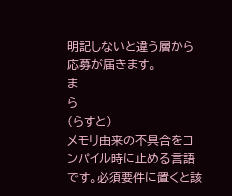明記しないと違う層から応募が届きます。
ま
ら
(らすと)
メモリ由来の不具合をコンパイル時に止める言語です。必須要件に置くと該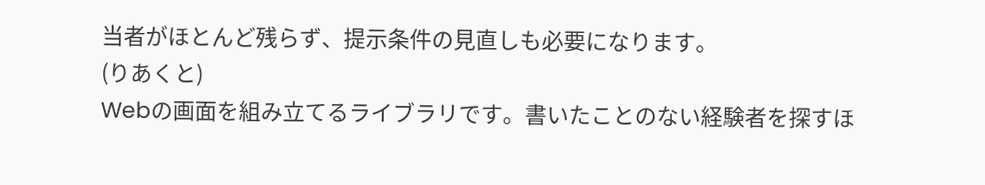当者がほとんど残らず、提示条件の見直しも必要になります。
(りあくと)
Webの画面を組み立てるライブラリです。書いたことのない経験者を探すほ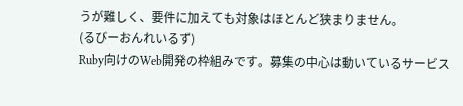うが難しく、要件に加えても対象はほとんど狭まりません。
(るびーおんれいるず)
Ruby向けのWeb開発の枠組みです。募集の中心は動いているサービス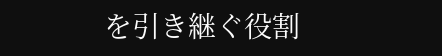を引き継ぐ役割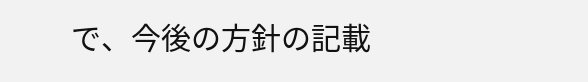で、今後の方針の記載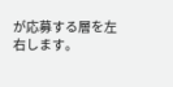が応募する層を左右します。